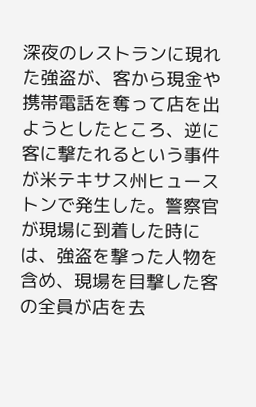深夜のレストランに現れた強盗が、客から現金や携帯電話を奪って店を出ようとしたところ、逆に客に撃たれるという事件が米テキサス州ヒューストンで発生した。警察官が現場に到着した時には、強盗を撃った人物を含め、現場を目撃した客の全員が店を去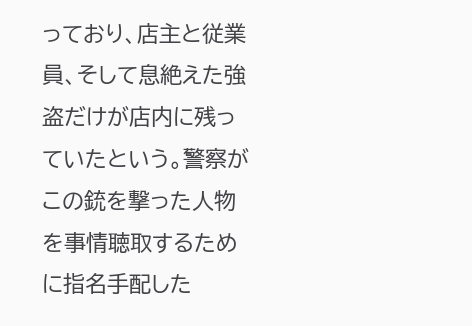っており、店主と従業員、そして息絶えた強盗だけが店内に残っていたという。警察がこの銃を撃った人物を事情聴取するために指名手配した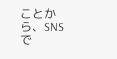ことから、SNSで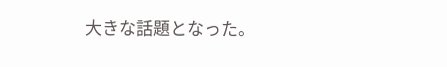大きな話題となった。